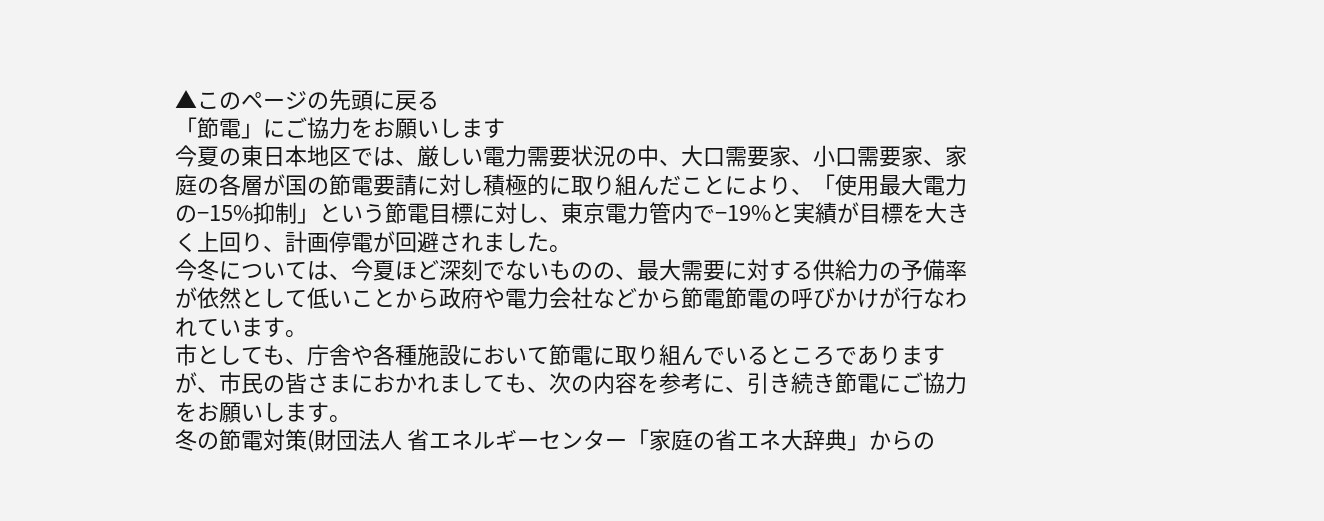▲このページの先頭に戻る
「節電」にご協力をお願いします
今夏の東日本地区では、厳しい電力需要状況の中、大口需要家、小口需要家、家庭の各層が国の節電要請に対し積極的に取り組んだことにより、「使用最大電力の−15%抑制」という節電目標に対し、東京電力管内で−19%と実績が目標を大きく上回り、計画停電が回避されました。
今冬については、今夏ほど深刻でないものの、最大需要に対する供給力の予備率が依然として低いことから政府や電力会社などから節電節電の呼びかけが行なわれています。
市としても、庁舎や各種施設において節電に取り組んでいるところでありますが、市民の皆さまにおかれましても、次の内容を参考に、引き続き節電にご協力をお願いします。
冬の節電対策(財団法人 省エネルギーセンター「家庭の省エネ大辞典」からの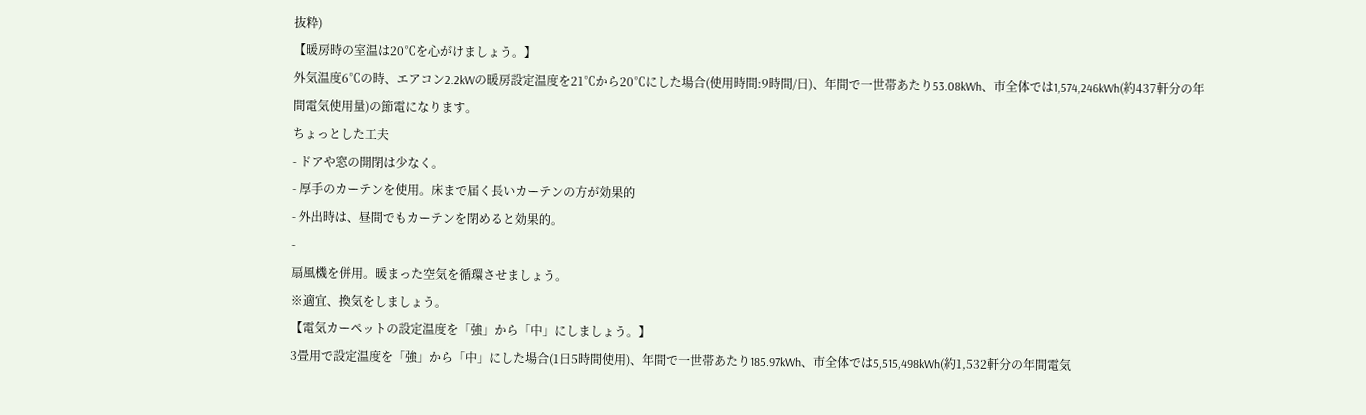抜粋)
【暖房時の室温は20℃を心がけましょう。】
外気温度6℃の時、エアコン2.2kWの暖房設定温度を21℃から20℃にした場合(使用時間:9時間/日)、年間で一世帯あたり53.08kWh、市全体では1,574,246kWh(約437軒分の年間電気使用量)の節電になります。
ちょっとした工夫
- ドアや窓の開閉は少なく。
- 厚手のカーテンを使用。床まで届く長いカーテンの方が効果的
- 外出時は、昼間でもカーテンを閉めると効果的。
-
扇風機を併用。暖まった空気を循環させましょう。
※適宜、換気をしましょう。
【電気カーペットの設定温度を「強」から「中」にしましょう。】
3畳用で設定温度を「強」から「中」にした場合(1日5時間使用)、年間で一世帯あたり185.97kWh、市全体では5,515,498kWh(約1,532軒分の年間電気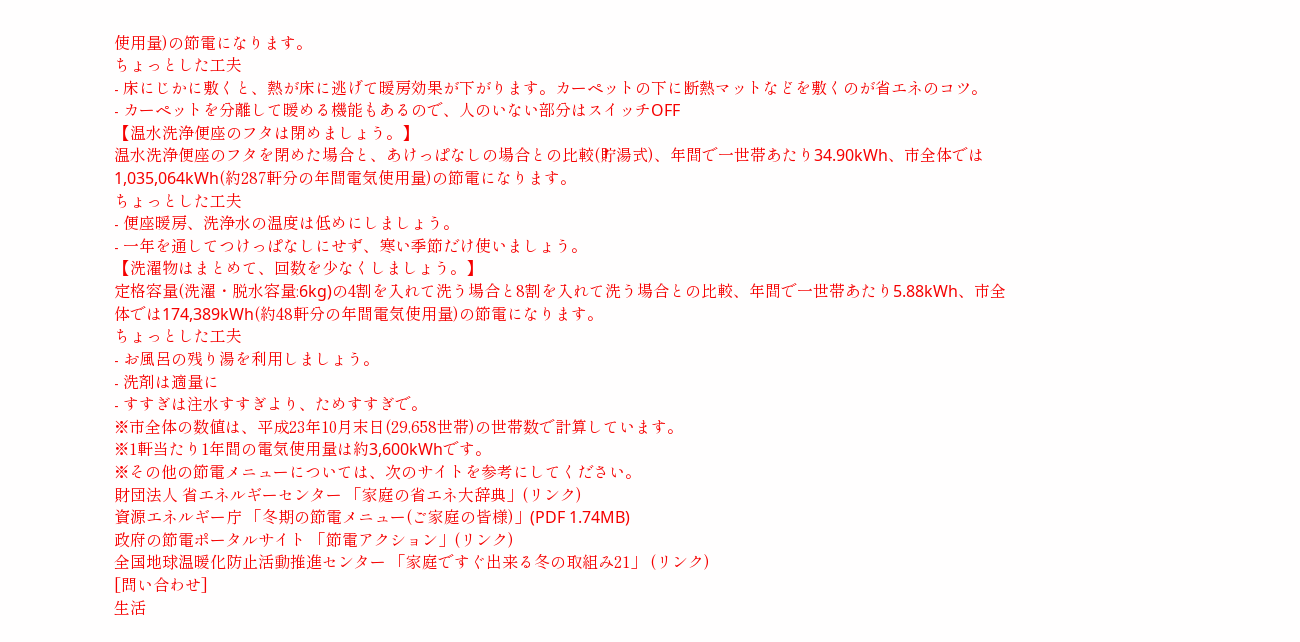使用量)の節電になります。
ちょっとした工夫
- 床にじかに敷くと、熱が床に逃げて暖房効果が下がります。カーペットの下に断熱マットなどを敷くのが省エネのコツ。
- カーペットを分離して暖める機能もあるので、人のいない部分はスイッチOFF
【温水洗浄便座のフタは閉めましょう。】
温水洗浄便座のフタを閉めた場合と、あけっぱなしの場合との比較(貯湯式)、年間で一世帯あたり34.90kWh、市全体では1,035,064kWh(約287軒分の年間電気使用量)の節電になります。
ちょっとした工夫
- 便座暖房、洗浄水の温度は低めにしましょう。
- 一年を通してつけっぱなしにせず、寒い季節だけ使いましょう。
【洗濯物はまとめて、回数を少なくしましょう。】
定格容量(洗濯・脱水容量:6kg)の4割を入れて洗う場合と8割を入れて洗う場合との比較、年間で一世帯あたり5.88kWh、市全体では174,389kWh(約48軒分の年間電気使用量)の節電になります。
ちょっとした工夫
- お風呂の残り湯を利用しましょう。
- 洗剤は適量に
- すすぎは注水すすぎより、ためすすぎで。
※市全体の数値は、平成23年10月末日(29,658世帯)の世帯数で計算しています。
※1軒当たり1年間の電気使用量は約3,600kWhです。
※その他の節電メニューについては、次のサイトを参考にしてください。
財団法人 省エネルギーセンター 「家庭の省エネ大辞典」(リンク)
資源エネルギー庁 「冬期の節電メニュー(ご家庭の皆様)」(PDF 1.74MB)
政府の節電ポータルサイト 「節電アクション」(リンク)
全国地球温暖化防止活動推進センター 「家庭ですぐ出来る冬の取組み21」 (リンク)
[問い合わせ]
生活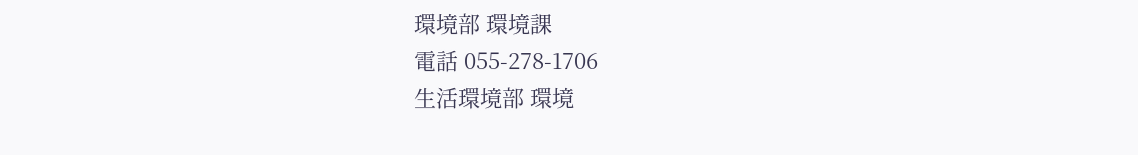環境部 環境課
電話 055-278-1706
生活環境部 環境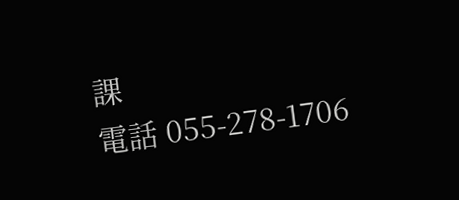課
電話 055-278-1706